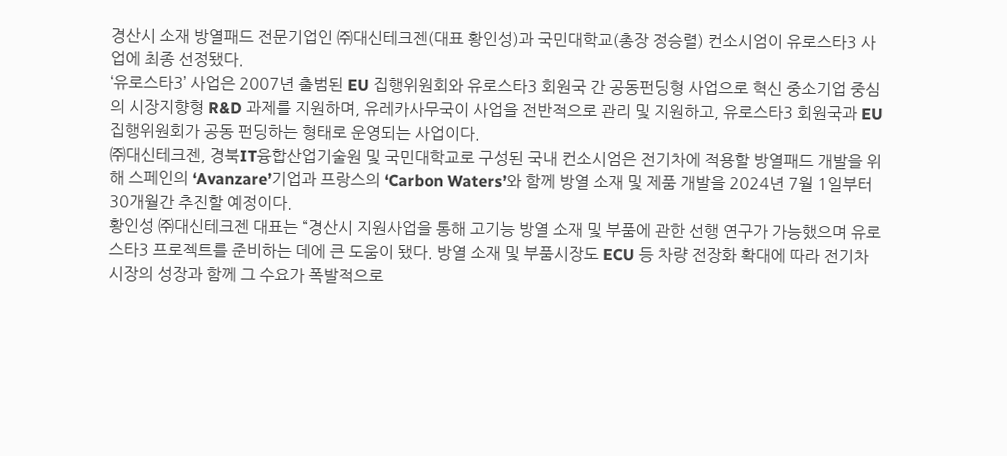경산시 소재 방열패드 전문기업인 ㈜대신테크젠(대표 황인성)과 국민대학교(총장 정승렬) 컨소시엄이 유로스타3 사업에 최종 선정됐다.
‘유로스타3’ 사업은 2007년 출범된 EU 집행위원회와 유로스타3 회원국 간 공동펀딩형 사업으로 혁신 중소기업 중심의 시장지향형 R&D 과제를 지원하며, 유레카사무국이 사업을 전반적으로 관리 및 지원하고, 유로스타3 회원국과 EU 집행위원회가 공동 펀딩하는 형태로 운영되는 사업이다.
㈜대신테크젠, 경북IT융합산업기술원 및 국민대학교로 구성된 국내 컨소시엄은 전기차에 적용할 방열패드 개발을 위해 스페인의 ‘Avanzare’기업과 프랑스의 ‘Carbon Waters’와 함께 방열 소재 및 제품 개발을 2024년 7월 1일부터 30개월간 추진할 예정이다.
황인성 ㈜대신테크젠 대표는 “경산시 지원사업을 통해 고기능 방열 소재 및 부품에 관한 선행 연구가 가능했으며 유로스타3 프로젝트를 준비하는 데에 큰 도움이 됐다. 방열 소재 및 부품시장도 ECU 등 차량 전장화 확대에 따라 전기차 시장의 성장과 함께 그 수요가 폭발적으로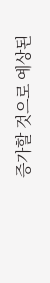증가할 것으로 예상된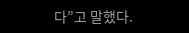다”고 말했다.